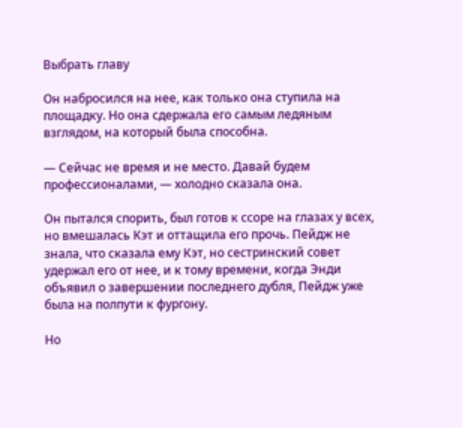Выбрать главу

Он набросился на нее, как только она ступила на площадку. Но она сдержала его самым ледяным взглядом, на который была способна.

— Сейчас не время и не место. Давай будем профессионалами, — холодно сказала она.

Он пытался спорить, был готов к ссоре на глазах у всех, но вмешалась Кэт и оттащила его прочь. Пейдж не знала, что сказала ему Кэт, но сестринский совет удержал его от нее, и к тому времени, когда Энди объявил о завершении последнего дубля, Пейдж уже была на полпути к фургону.

Но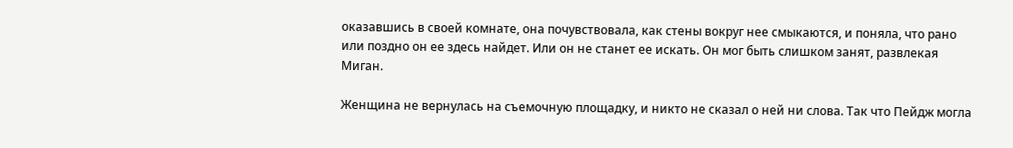оказавшись в своей комнате, она почувствовала, как стены вокруг нее смыкаются, и поняла, что рано или поздно он ее здесь найдет. Или он не станет ее искать. Он мог быть слишком занят, развлекая Миган.

Женщина не вернулась на съемочную площадку, и никто не сказал о ней ни слова. Так что Пейдж могла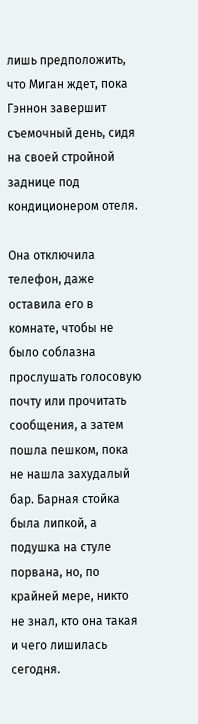лишь предположить, что Миган ждет, пока Гэннон завершит съемочный день, сидя на своей стройной заднице под кондиционером отеля.

Она отключила телефон, даже оставила его в комнате, чтобы не было соблазна прослушать голосовую почту или прочитать сообщения, а затем пошла пешком, пока не нашла захудалый бар. Барная стойка была липкой, а подушка на стуле порвана, но, по крайней мере, никто не знал, кто она такая и чего лишилась сегодня.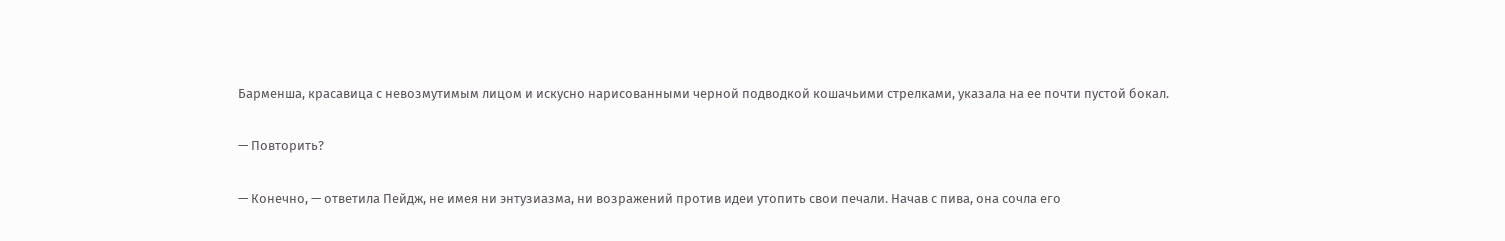Барменша, красавица с невозмутимым лицом и искусно нарисованными черной подводкой кошачьими стрелками, указала на ее почти пустой бокал.

— Повторить?

— Конечно, — ответила Пейдж, не имея ни энтузиазма, ни возражений против идеи утопить свои печали. Начав с пива, она сочла его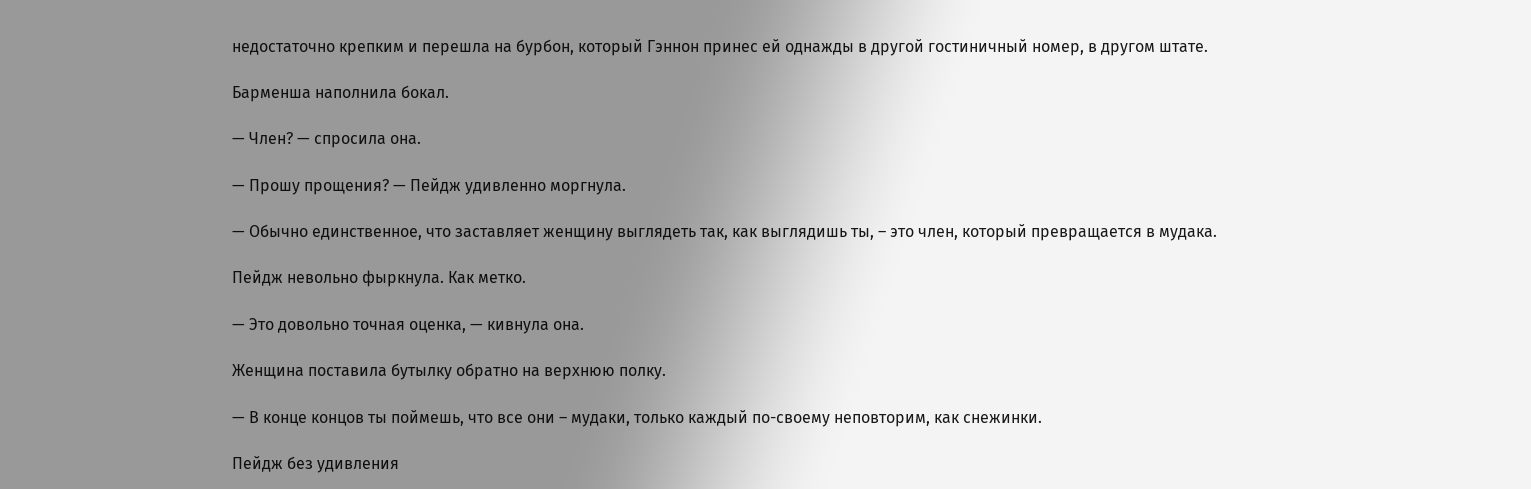недостаточно крепким и перешла на бурбон, который Гэннон принес ей однажды в другой гостиничный номер, в другом штате.

Барменша наполнила бокал.

— Член? — спросила она.

— Прошу прощения? — Пейдж удивленно моргнула.

— Обычно единственное, что заставляет женщину выглядеть так, как выглядишь ты, – это член, который превращается в мудака.

Пейдж невольно фыркнула. Как метко.

— Это довольно точная оценка, — кивнула она.

Женщина поставила бутылку обратно на верхнюю полку.

— В конце концов ты поймешь, что все они – мудаки, только каждый по-своему неповторим, как снежинки.

Пейдж без удивления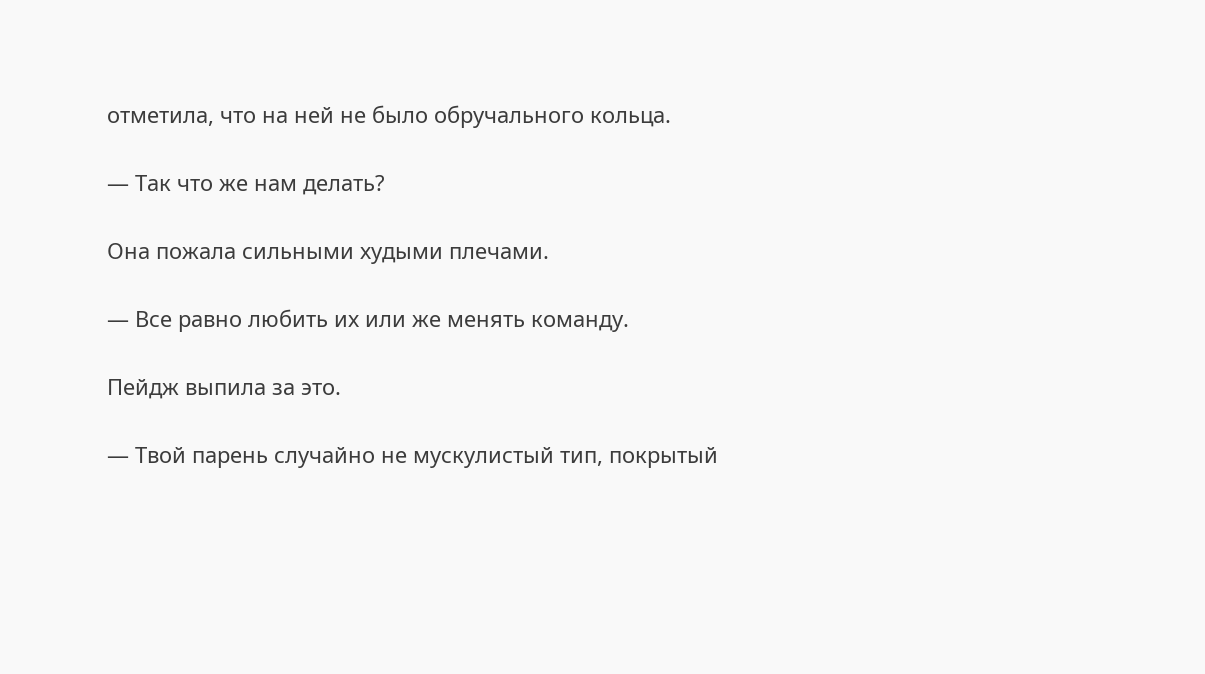отметила, что на ней не было обручального кольца.

— Так что же нам делать?

Она пожала сильными худыми плечами.

— Все равно любить их или же менять команду.

Пейдж выпила за это.

— Твой парень случайно не мускулистый тип, покрытый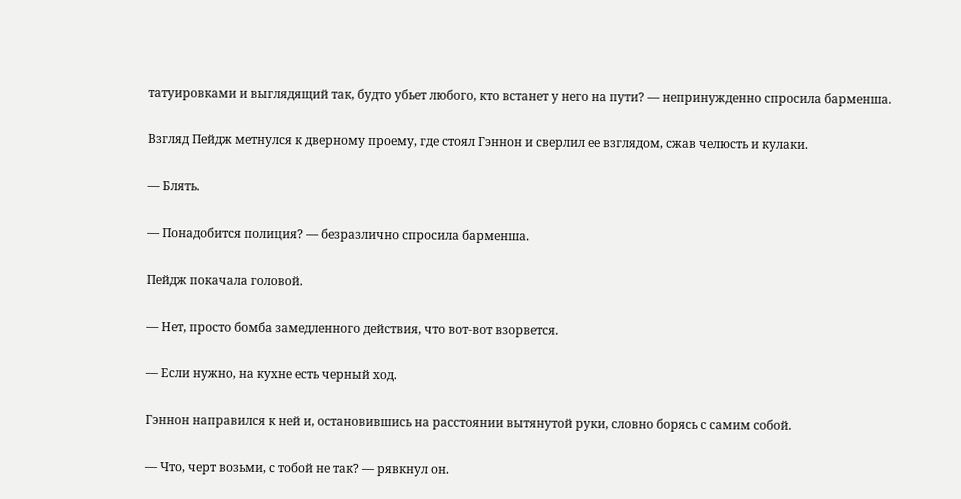татуировками и выглядящий так, будто убьет любого, кто встанет у него на пути? — непринужденно спросила барменша.

Взгляд Пейдж метнулся к дверному проему, где стоял Гэннон и сверлил ее взглядом, сжав челюсть и кулаки.

— Блять.

— Понадобится полиция? — безразлично спросила барменша.

Пейдж покачала головой.

— Нет, просто бомба замедленного действия, что вот-вот взорвется.

— Если нужно, на кухне есть черный ход.

Гэннон направился к ней и, остановившись на расстоянии вытянутой руки, словно борясь с самим собой.

— Что, черт возьми, с тобой не так? — рявкнул он.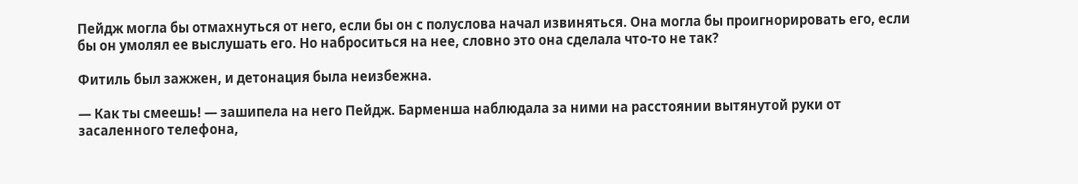Пейдж могла бы отмахнуться от него, если бы он с полуслова начал извиняться. Она могла бы проигнорировать его, если бы он умолял ее выслушать его. Но наброситься на нее, словно это она сделала что-то не так?

Фитиль был зажжен, и детонация была неизбежна.

— Как ты смеешь! — зашипела на него Пейдж. Барменша наблюдала за ними на расстоянии вытянутой руки от засаленного телефона,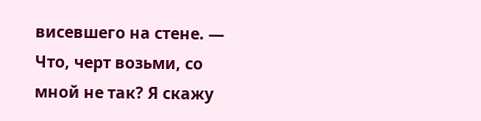висевшего на стене. — Что, черт возьми, со мной не так? Я скажу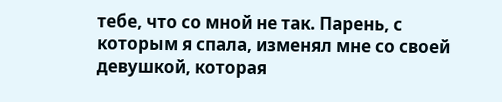тебе, что со мной не так. Парень, с которым я спала, изменял мне со своей девушкой, которая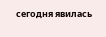сегодня явилась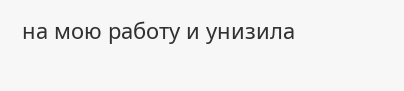на мою работу и унизила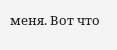меня. Вот что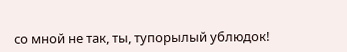со мной не так, ты, тупорылый ублюдок!